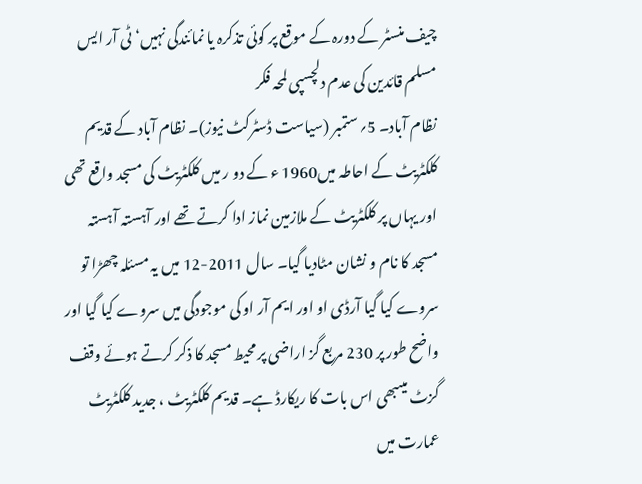چیف منسٹر کے دورہ کے موقع پر کوئی تذکرہ یا نمائندگی نہیں‘ ٹی آر ایس مسلم قائدین کی عدم دلچسپی لمحہ فکر
نظام آباد۔ 5؍ستمبر (سیاست ڈسٹرکٹ نیوز)۔ نظام آباد کے قدیم کلکٹریٹ کے احاطہ میں1960 ء کے دو ر میں کلکٹریٹ کی مسجد واقع تھی اور یہاں پر کلکٹریٹ کے ملازمین نماز ادا کرتے تھے اور آہستہ آہستہ مسجد کا نام و نشان مٹادیا گیا۔ سال 2011-12 میں یہ مسئلہ چھڑا تو سروے کیا گیا آرڈی او اور ایم آر او کی موجودگی میں سروے کیا گیا اور واضح طور پر 230 مربع گز اراضی پر محیط مسجد کا ذکر کرتے ہوئے وقف گزٹ میںبھی اس بات کا ریکارڈ ہے۔ قدیم کلکٹریٹ ، جدید کلکٹریٹ عمارت میں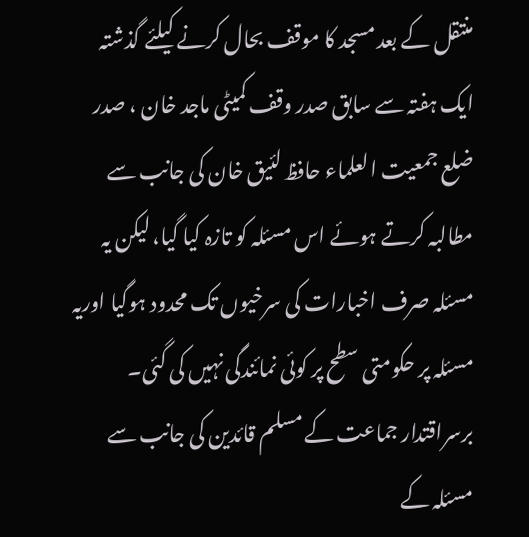منتقل کے بعد مسجد کا موقف بحال کرنے کیلئے گذشتہ ایک ہفتہ سے سابق صدر وقف کمیٹی ماجد خان ، صدر ضلع جمعیت العلماء حافظ لئیق خان کی جانب سے مطالبہ کرتے ہوئے اس مسئلہ کو تازہ کیا گیا، لیکن یہ مسئلہ صرف اخبارات کی سرخیوں تک محدود ہوگیا اوریہ مسئلہ پر حکومتی سطح پر کوئی نمائندگی نہیں کی گئی۔ برسراقتدار جماعت کے مسلم قائدین کی جانب سے مسئلہ کے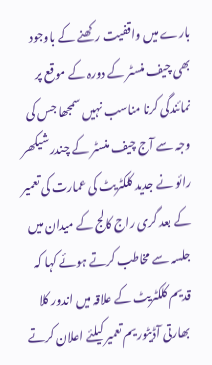بارے میں واقفیت رکھنے کے باوجود بھی چیف منسٹر کے دورہ کے موقع پر نمائندگی کرنا مناسب نہیں سمجھا جس کی وجہ سے آج چیف منسٹر کے چندر شیکھر رائو نے جدید کلکٹریٹ کی عمارت کی تعمیر کے بعد گری راج کالج کے میدان میں جلسہ سے مخاطب کرتے ہوئے کہا کہ قدیم کلکٹریٹ کے علاقہ میں اندور کلا بھارتی آڈیٹوریم تعمیر کیلئے اعلان کرتے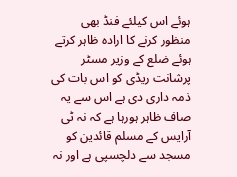ہوئے اس کیلئے فنڈ بھی منظور کرنے کا ارادہ ظاہر کرتے ہوئے ضلع کے وزیر مسٹر پرشانت ریڈی کو اس بات کی ذمہ داری دی ہے اس سے یہ صاف ظاہر ہورہا ہے کہ نہ ٹی آرایس کے مسلم قائدین کو مسجد سے دلچسپی ہے اور نہ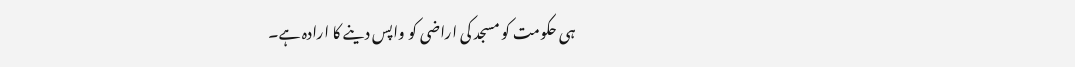ہی حکومت کو مسجد کی اراضی کو واپس دینے کا ارادہ ہے۔